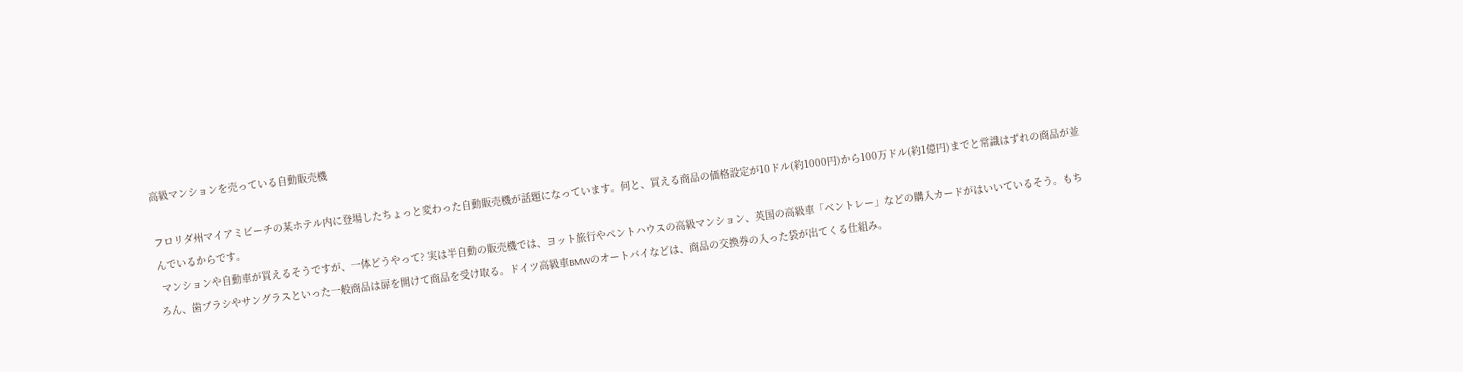高級マンションを売っている自動販売機

フロリダ州マイアミビーチの某ホテル内に登場したちょっと変わった自動販売機が話題になっています。何と、買える商品の価格設定が10ドル(約1000円)から100万ドル(約1億円)までと常識はずれの商品が並んでいるからです。
 マンションや自動車が買えるそうですが、一体どうやって? 実は半自動の販売機では、ヨット旅行やペントハウスの高級マンション、英国の高級車「ベントレー」などの購入カードがはいいているそう。もちろん、歯ブラシやサングラスといった一般商品は扉を開けて商品を受け取る。ドイツ高級車BMWのオートバイなどは、商品の交換券の入った袋が出てくる仕組み。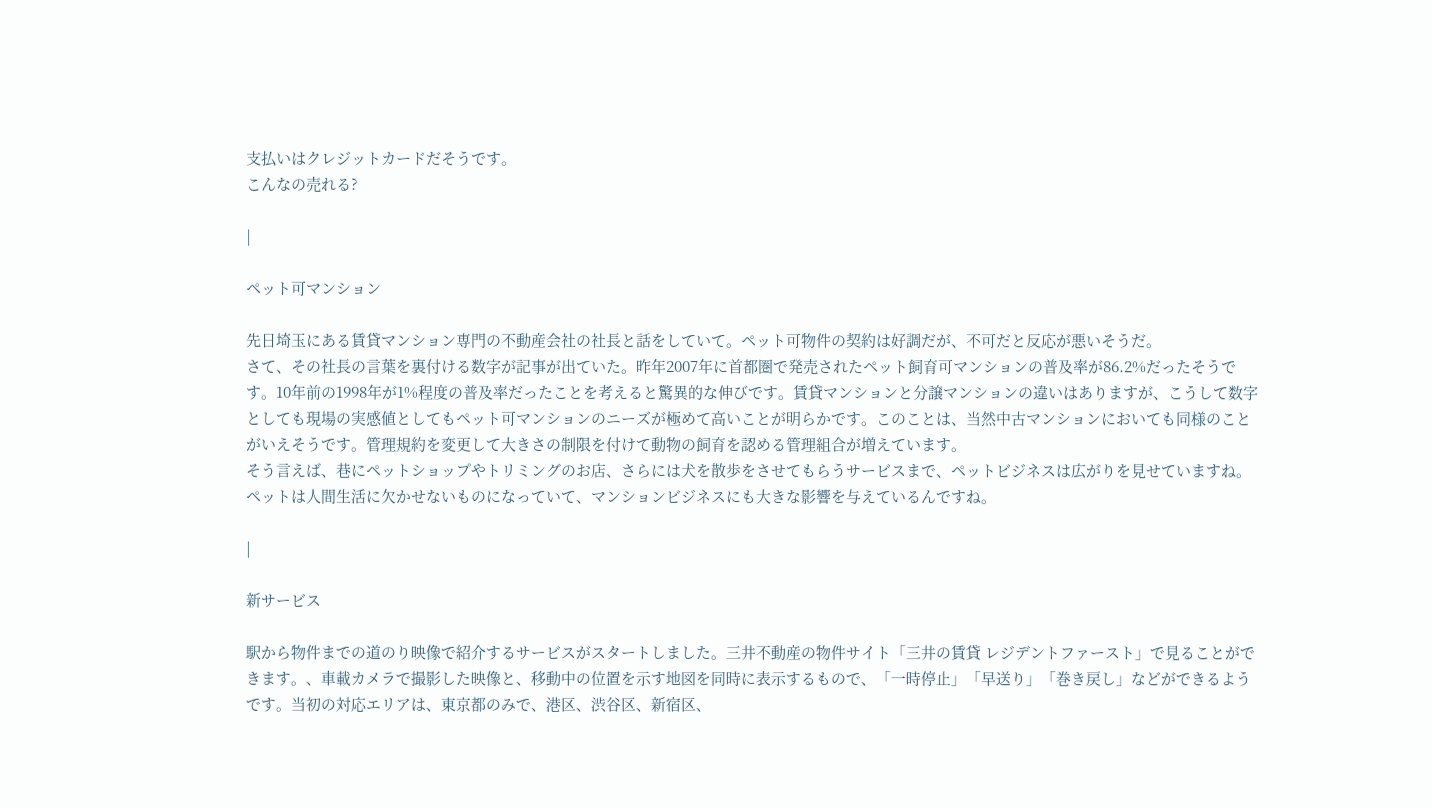支払いはクレジットカードだそうです。
こんなの売れる?

|

ペット可マンション

先日埼玉にある賃貸マンション専門の不動産会社の社長と話をしていて。ペット可物件の契約は好調だが、不可だと反応が悪いそうだ。
さて、その社長の言葉を裏付ける数字が記事が出ていた。昨年2007年に首都圏で発売されたペット飼育可マンションの普及率が86.2%だったそうです。10年前の1998年が1%程度の普及率だったことを考えると驚異的な伸びです。賃貸マンションと分譲マンションの違いはありますが、こうして数字としても現場の実感値としてもペット可マンションのニーズが極めて高いことが明らかです。このことは、当然中古マンションにおいても同様のことがいえそうです。管理規約を変更して大きさの制限を付けて動物の飼育を認める管理組合が増えています。
そう言えば、巷にペットショップやトリミングのお店、さらには犬を散歩をさせてもらうサービスまで、ペットビジネスは広がりを見せていますね。ペットは人間生活に欠かせないものになっていて、マンションビジネスにも大きな影響を与えているんですね。

|

新サービス

駅から物件までの道のり映像で紹介するサービスがスタートしました。三井不動産の物件サイト「三井の賃貸 レジデントファースト」で見ることができます。、車載カメラで撮影した映像と、移動中の位置を示す地図を同時に表示するもので、「一時停止」「早送り」「巻き戻し」などができるようです。当初の対応エリアは、東京都のみで、港区、渋谷区、新宿区、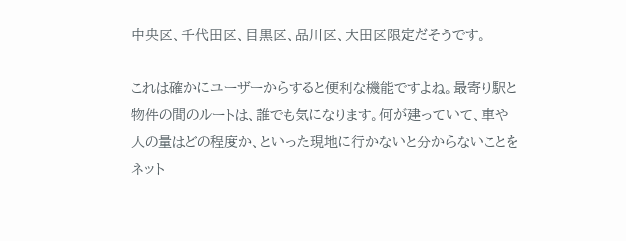中央区、千代田区、目黒区、品川区、大田区限定だそうです。

これは確かにユーザーからすると便利な機能ですよね。最寄り駅と物件の間のルートは、誰でも気になります。何が建っていて、車や人の量はどの程度か、といった現地に行かないと分からないことをネット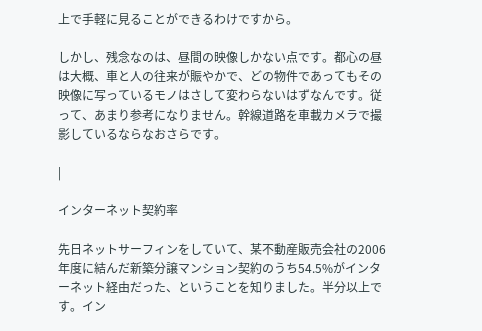上で手軽に見ることができるわけですから。

しかし、残念なのは、昼間の映像しかない点です。都心の昼は大概、車と人の往来が賑やかで、どの物件であってもその映像に写っているモノはさして変わらないはずなんです。従って、あまり参考になりません。幹線道路を車載カメラで撮影しているならなおさらです。

|

インターネット契約率

先日ネットサーフィンをしていて、某不動産販売会社の2006年度に結んだ新築分譲マンション契約のうち54.5%がインターネット経由だった、ということを知りました。半分以上です。イン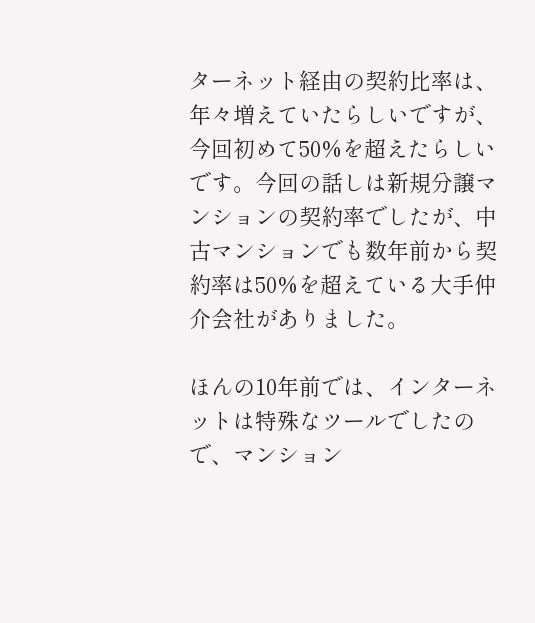ターネット経由の契約比率は、年々増えていたらしいですが、今回初めて50%を超えたらしいです。今回の話しは新規分譲マンションの契約率でしたが、中古マンションでも数年前から契約率は50%を超えている大手仲介会社がありました。

ほんの10年前では、インターネットは特殊なツールでしたので、マンション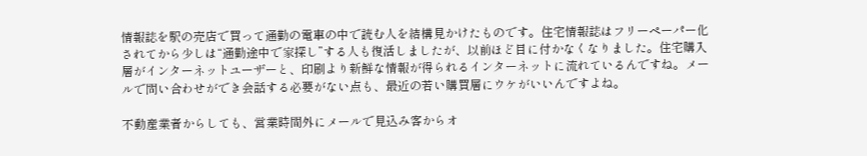情報誌を駅の売店で買って通勤の電車の中で読む人を結構見かけたものです。住宅情報誌はフリーペーパー化されてから少しは“通勤途中で家探し”する人も復活しましたが、以前ほど目に付かなくなりました。住宅購入層がインターネットユーザーと、印刷より新鮮な情報が得られるインターネットに流れているんですね。メールで問い合わせができ会話する必要がない点も、最近の若い購買層にウケがいいんですよね。

不動産業者からしても、営業時間外にメールで見込み客からオ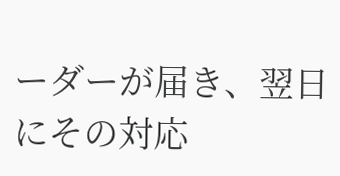ーダーが届き、翌日にその対応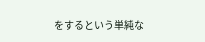をするという単純な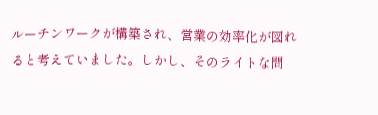ルーチンワークが構築され、営業の効率化が図れると考えていました。しかし、そのライトな問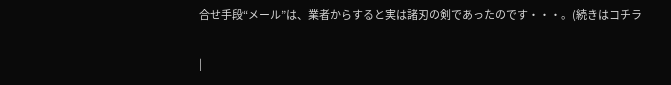合せ手段“メール”は、業者からすると実は諸刃の剣であったのです・・・。(続きはコチラ

|